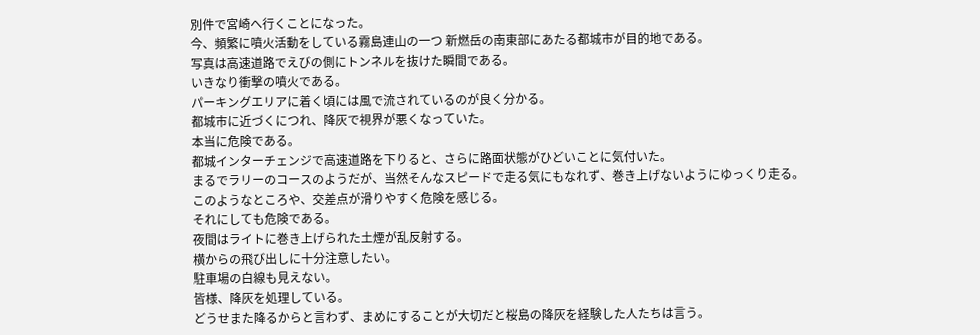別件で宮崎へ行くことになった。
今、頻繁に噴火活動をしている霧島連山の一つ 新燃岳の南東部にあたる都城市が目的地である。
写真は高速道路でえびの側にトンネルを抜けた瞬間である。
いきなり衝撃の噴火である。
パーキングエリアに着く頃には風で流されているのが良く分かる。
都城市に近づくにつれ、降灰で視界が悪くなっていた。
本当に危険である。
都城インターチェンジで高速道路を下りると、さらに路面状態がひどいことに気付いた。
まるでラリーのコースのようだが、当然そんなスピードで走る気にもなれず、巻き上げないようにゆっくり走る。
このようなところや、交差点が滑りやすく危険を感じる。
それにしても危険である。
夜間はライトに巻き上げられた土煙が乱反射する。
横からの飛び出しに十分注意したい。
駐車場の白線も見えない。
皆様、降灰を処理している。
どうせまた降るからと言わず、まめにすることが大切だと桜島の降灰を経験した人たちは言う。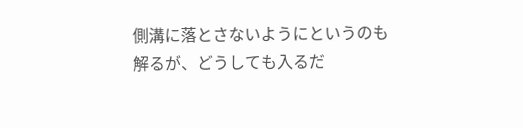側溝に落とさないようにというのも解るが、どうしても入るだ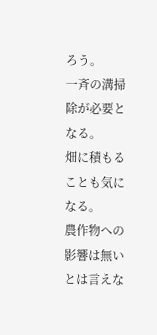ろう。
一斉の溝掃除が必要となる。
畑に積もることも気になる。
農作物への影響は無いとは言えな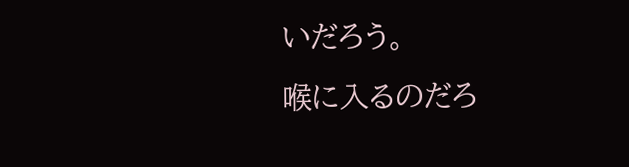いだろう。
喉に入るのだろ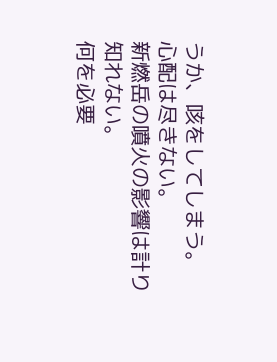うか、咳をしてしまう。
心配は尽きない。
新燃岳の噴火の影響は計り知れない。
何を必要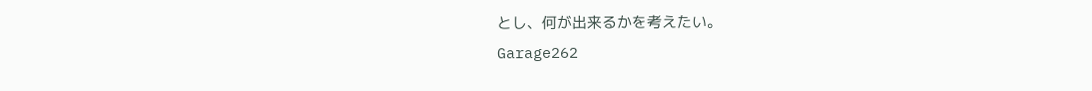とし、何が出来るかを考えたい。
Garage262